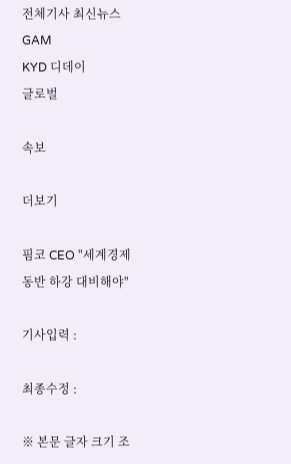전체기사 최신뉴스 GAM
KYD 디데이
글로벌

속보

더보기

핌코 CEO "세계경제 동반 하강 대비해야"

기사입력 :

최종수정 :

※ 본문 글자 크기 조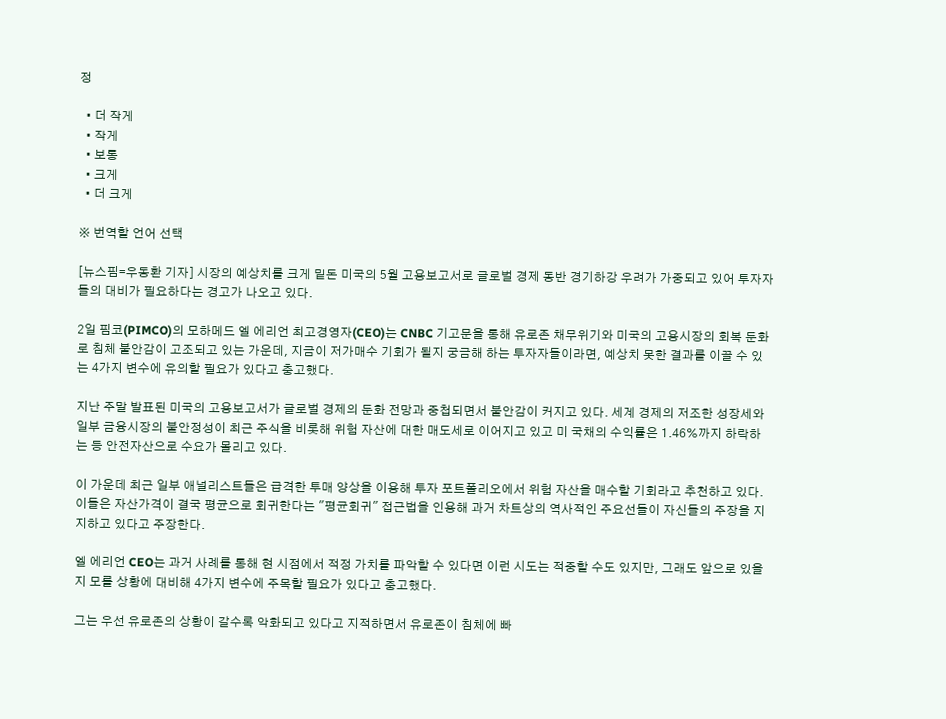정

  • 더 작게
  • 작게
  • 보통
  • 크게
  • 더 크게

※ 번역할 언어 선택

[뉴스핌=우동환 기자] 시장의 예상치를 크게 밑돈 미국의 5월 고용보고서로 글로벌 경제 동반 경기하강 우려가 가중되고 있어 투자자들의 대비가 필요하다는 경고가 나오고 있다.

2일 핌코(PIMCO)의 모하메드 엘 에리언 최고경영자(CEO)는 CNBC 기고문을 통해 유로존 채무위기와 미국의 고용시장의 회복 둔화로 침체 불안감이 고조되고 있는 가운데, 지금이 저가매수 기회가 될지 궁금해 하는 투자자들이라면, 예상치 못한 결과를 이끌 수 있는 4가지 변수에 유의할 필요가 있다고 충고했다.

지난 주말 발표된 미국의 고용보고서가 글로벌 경제의 둔화 전망과 중첩되면서 불안감이 커지고 있다. 세계 경제의 저조한 성장세와 일부 금융시장의 불안정성이 최근 주식을 비롯해 위험 자산에 대한 매도세로 이어지고 있고 미 국채의 수익률은 1.46%까지 하락하는 등 안전자산으로 수요가 몰리고 있다.

이 가운데 최근 일부 애널리스트들은 급격한 투매 양상을 이용해 투자 포트폴리오에서 위험 자산을 매수할 기회라고 추천하고 있다. 이들은 자산가격이 결국 평균으로 회귀한다는 "평균회귀" 접근법을 인용해 과거 차트상의 역사적인 주요선들이 자신들의 주장을 지지하고 있다고 주장한다.

엘 에리언 CEO는 과거 사례를 통해 현 시점에서 적정 가치를 파악할 수 있다면 이런 시도는 적중할 수도 있지만, 그래도 앞으로 있을지 모를 상황에 대비해 4가지 변수에 주목할 필요가 있다고 충고했다.

그는 우선 유로존의 상황이 갈수록 악화되고 있다고 지적하면서 유로존이 침체에 빠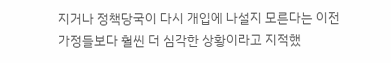지거나 정책당국이 다시 개입에 나설지 모른다는 이전 가정들보다 훨씬 더 심각한 상황이라고 지적했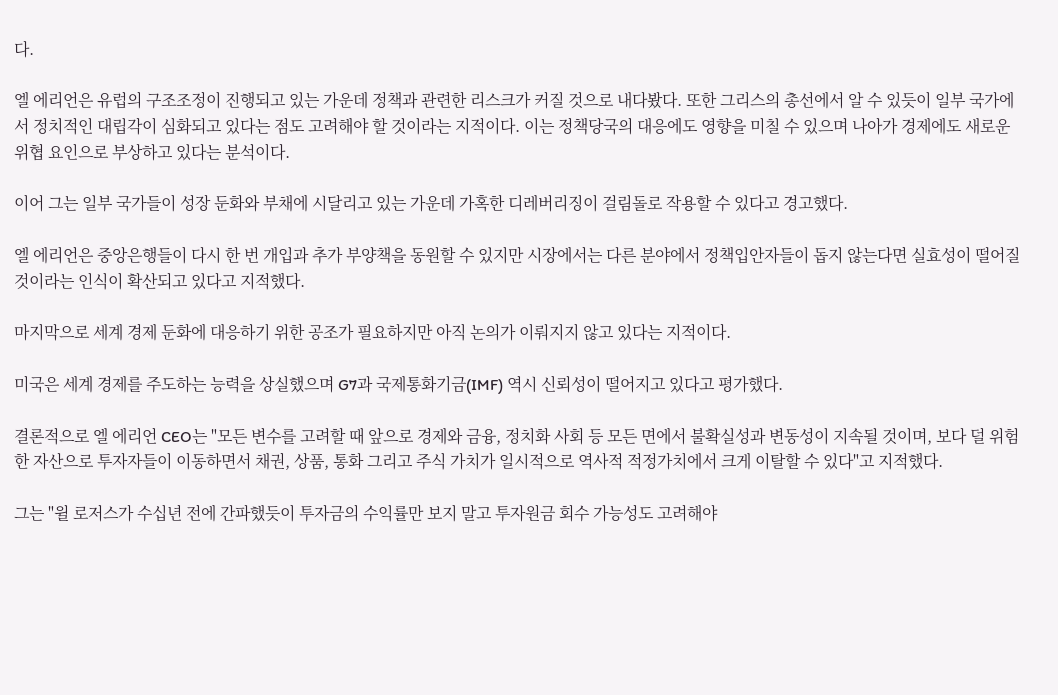다.

엘 에리언은 유럽의 구조조정이 진행되고 있는 가운데 정책과 관련한 리스크가 커질 것으로 내다봤다. 또한 그리스의 총선에서 알 수 있듯이 일부 국가에서 정치적인 대립각이 심화되고 있다는 점도 고려해야 할 것이라는 지적이다. 이는 정책당국의 대응에도 영향을 미칠 수 있으며 나아가 경제에도 새로운 위협 요인으로 부상하고 있다는 분석이다.

이어 그는 일부 국가들이 성장 둔화와 부채에 시달리고 있는 가운데 가혹한 디레버리징이 걸림돌로 작용할 수 있다고 경고했다.

엘 에리언은 중앙은행들이 다시 한 번 개입과 추가 부양책을 동원할 수 있지만 시장에서는 다른 분야에서 정책입안자들이 돕지 않는다면 실효성이 떨어질 것이라는 인식이 확산되고 있다고 지적했다.

마지막으로 세계 경제 둔화에 대응하기 위한 공조가 필요하지만 아직 논의가 이뤄지지 않고 있다는 지적이다.

미국은 세계 경제를 주도하는 능력을 상실했으며 G7과 국제통화기금(IMF) 역시 신뢰성이 떨어지고 있다고 평가했다.

결론적으로 엘 에리언 CEO는 "모든 변수를 고려할 때 앞으로 경제와 금융, 정치화 사회 등 모든 면에서 불확실성과 변동성이 지속될 것이며, 보다 덜 위험한 자산으로 투자자들이 이동하면서 채권, 상품, 통화 그리고 주식 가치가 일시적으로 역사적 적정가치에서 크게 이탈할 수 있다"고 지적했다.

그는 "윌 로저스가 수십년 전에 간파했듯이 투자금의 수익률만 보지 말고 투자원금 회수 가능성도 고려해야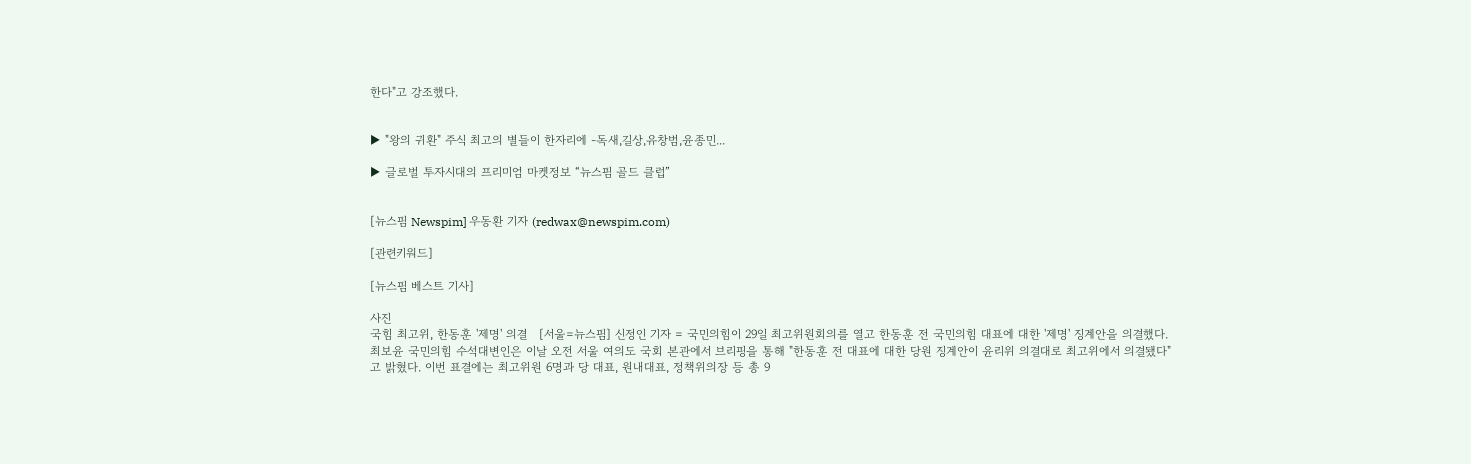한다"고 강조했다.


▶ "왕의 귀환" 주식 최고의 별들이 한자리에 -독새,길상,유창범,윤종민...

▶ 글로벌 투자시대의 프리미엄 마켓정보 “뉴스핌 골드 클럽”


[뉴스핌 Newspim] 우동환 기자 (redwax@newspim.com)

[관련키워드]

[뉴스핌 베스트 기사]

사진
국힘 최고위, 한동훈 '제명' 의결   [서울=뉴스핌] 신정인 기자 = 국민의힘이 29일 최고위원회의를 열고 한동훈 전 국민의힘 대표에 대한 '제명' 징계안을 의결했다. 최보윤 국민의힘 수석대변인은 이날 오전 서울 여의도 국회 본관에서 브리핑을 통해 "한동훈 전 대표에 대한 당원 징계안이 윤리위 의결대로 최고위에서 의결됐다"고 밝혔다. 이번 표결에는 최고위원 6명과 당 대표, 원내대표, 정책위의장 등 총 9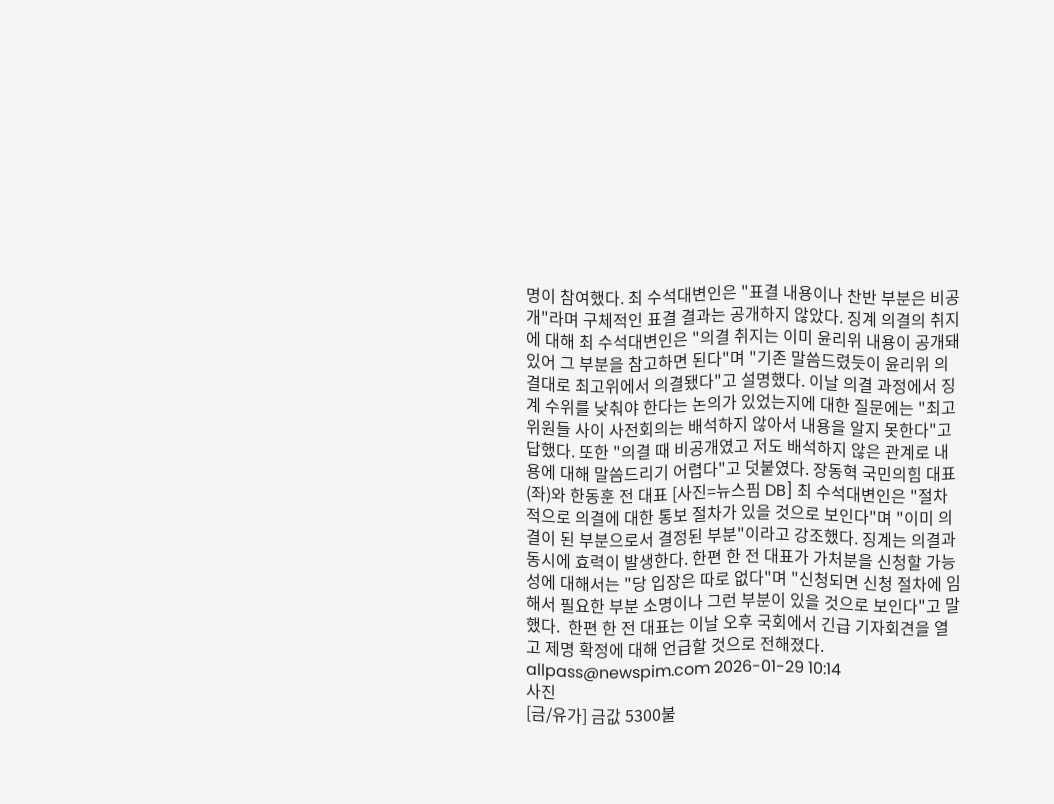명이 참여했다. 최 수석대변인은 "표결 내용이나 찬반 부분은 비공개"라며 구체적인 표결 결과는 공개하지 않았다. 징계 의결의 취지에 대해 최 수석대변인은 "의결 취지는 이미 윤리위 내용이 공개돼 있어 그 부분을 참고하면 된다"며 "기존 말씀드렸듯이 윤리위 의결대로 최고위에서 의결됐다"고 설명했다. 이날 의결 과정에서 징계 수위를 낮춰야 한다는 논의가 있었는지에 대한 질문에는 "최고위원들 사이 사전회의는 배석하지 않아서 내용을 알지 못한다"고 답했다. 또한 "의결 때 비공개였고 저도 배석하지 않은 관계로 내용에 대해 말씀드리기 어렵다"고 덧붙였다. 장동혁 국민의힘 대표(좌)와 한동훈 전 대표 [사진=뉴스핌 DB] 최 수석대변인은 "절차적으로 의결에 대한 통보 절차가 있을 것으로 보인다"며 "이미 의결이 된 부분으로서 결정된 부분"이라고 강조했다. 징계는 의결과 동시에 효력이 발생한다. 한편 한 전 대표가 가처분을 신청할 가능성에 대해서는 "당 입장은 따로 없다"며 "신청되면 신청 절차에 임해서 필요한 부분 소명이나 그런 부분이 있을 것으로 보인다"고 말했다.  한편 한 전 대표는 이날 오후 국회에서 긴급 기자회견을 열고 제명 확정에 대해 언급할 것으로 전해졌다. allpass@newspim.com 2026-01-29 10:14
사진
[금/유가] 금값 5300불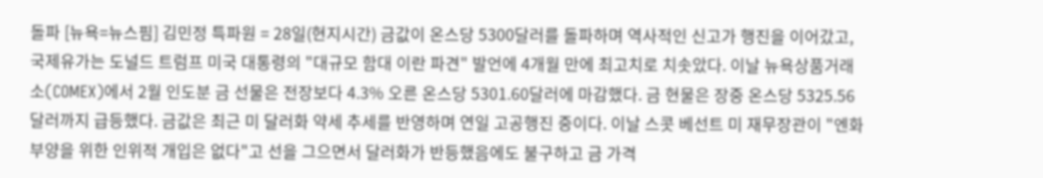돌파 [뉴욕=뉴스핌] 김민정 특파원 = 28일(현지시간) 금값이 온스당 5300달러를 돌파하며 역사적인 신고가 행진을 이어갔고, 국제유가는 도널드 트럼프 미국 대통령의 "대규모 함대 이란 파견" 발언에 4개월 만에 최고치로 치솟았다. 이날 뉴욕상품거래소(COMEX)에서 2월 인도분 금 선물은 전장보다 4.3% 오른 온스당 5301.60달러에 마감했다. 금 현물은 장중 온스당 5325.56달러까지 급등했다. 금값은 최근 미 달러화 약세 추세를 반영하며 연일 고공행진 중이다. 이날 스콧 베선트 미 재무장관이 "엔화 부양을 위한 인위적 개입은 없다"고 선을 그으면서 달러화가 반등했음에도 불구하고 금 가격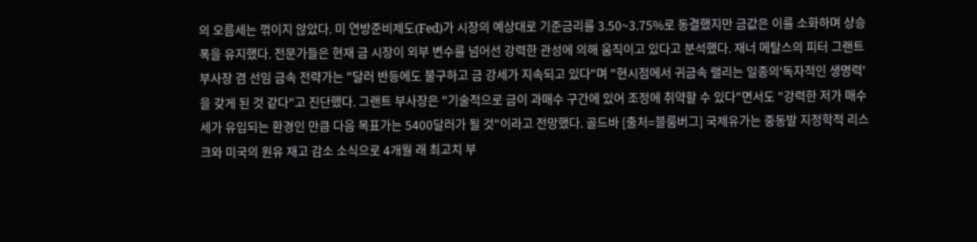의 오름세는 꺾이지 않았다. 미 연방준비제도(Fed)가 시장의 예상대로 기준금리를 3.50~3.75%로 동결했지만 금값은 이를 소화하며 상승폭을 유지했다. 전문가들은 현재 금 시장이 외부 변수를 넘어선 강력한 관성에 의해 움직이고 있다고 분석했다. 재너 메탈스의 피터 그랜트 부사장 겸 선임 금속 전략가는 "달러 반등에도 불구하고 금 강세가 지속되고 있다"며 "현시점에서 귀금속 랠리는 일종의'독자적인 생명력'을 갖게 된 것 같다"고 진단했다. 그랜트 부사장은 "기술적으로 금이 과매수 구간에 있어 조정에 취약할 수 있다"면서도 "강력한 저가 매수세가 유입되는 환경인 만큼 다음 목표가는 5400달러가 될 것"이라고 전망했다. 골드바 [출처=블룸버그] 국제유가는 중동발 지정학적 리스크와 미국의 원유 재고 감소 소식으로 4개월 래 최고치 부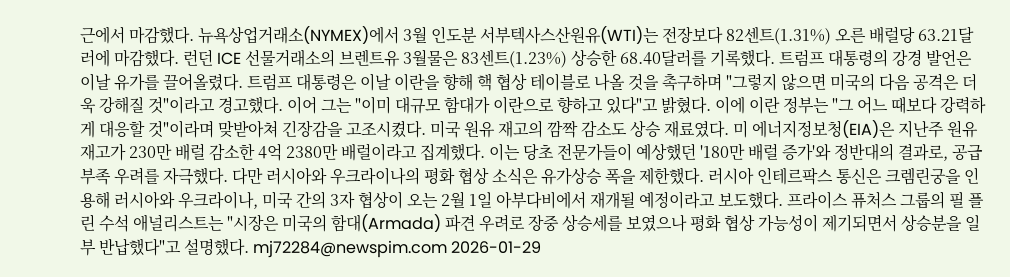근에서 마감했다. 뉴욕상업거래소(NYMEX)에서 3월 인도분 서부텍사스산원유(WTI)는 전장보다 82센트(1.31%) 오른 배럴당 63.21달러에 마감했다. 런던 ICE 선물거래소의 브렌트유 3월물은 83센트(1.23%) 상승한 68.40달러를 기록했다. 트럼프 대통령의 강경 발언은 이날 유가를 끌어올렸다. 트럼프 대통령은 이날 이란을 향해 핵 협상 테이블로 나올 것을 촉구하며 "그렇지 않으면 미국의 다음 공격은 더욱 강해질 것"이라고 경고했다. 이어 그는 "이미 대규모 함대가 이란으로 향하고 있다"고 밝혔다. 이에 이란 정부는 "그 어느 때보다 강력하게 대응할 것"이라며 맞받아쳐 긴장감을 고조시켰다. 미국 원유 재고의 깜짝 감소도 상승 재료였다. 미 에너지정보청(EIA)은 지난주 원유 재고가 230만 배럴 감소한 4억 2380만 배럴이라고 집계했다. 이는 당초 전문가들이 예상했던 '180만 배럴 증가'와 정반대의 결과로, 공급 부족 우려를 자극했다. 다만 러시아와 우크라이나의 평화 협상 소식은 유가상승 폭을 제한했다. 러시아 인테르팍스 통신은 크렘린궁을 인용해 러시아와 우크라이나, 미국 간의 3자 협상이 오는 2월 1일 아부다비에서 재개될 예정이라고 보도했다. 프라이스 퓨처스 그룹의 필 플린 수석 애널리스트는 "시장은 미국의 함대(Armada) 파견 우려로 장중 상승세를 보였으나 평화 협상 가능성이 제기되면서 상승분을 일부 반납했다"고 설명했다. mj72284@newspim.com 2026-01-29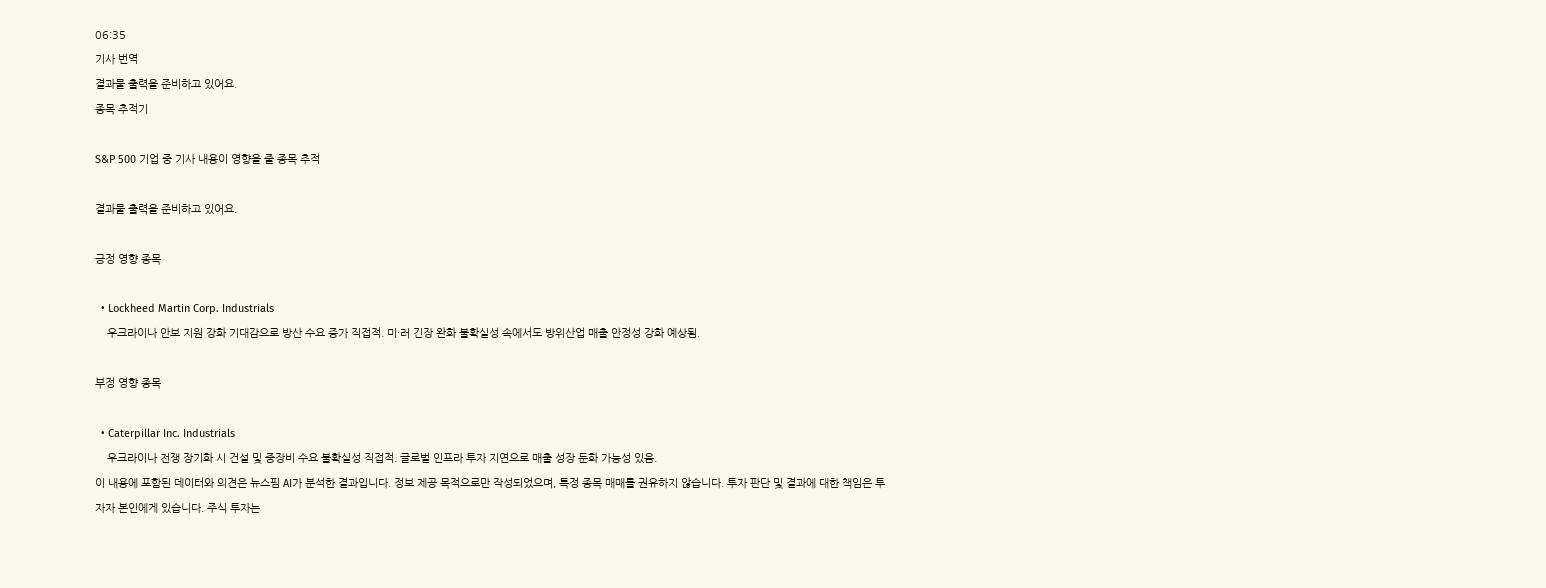06:35
기사 번역
결과물 출력을 준비하고 있어요.
종목 추적기

S&P 500 기업 중 기사 내용이 영향을 줄 종목 추적

결과물 출력을 준비하고 있어요.

긍정 영향 종목

  • Lockheed Martin Corp. Industrials
    우크라이나 안보 지원 강화 기대감으로 방산 수요 증가 직접적. 미·러 긴장 완화 불확실성 속에서도 방위산업 매출 안정성 강화 예상됨.

부정 영향 종목

  • Caterpillar Inc. Industrials
    우크라이나 전쟁 장기화 시 건설 및 중장비 수요 불확실성 직접적. 글로벌 인프라 투자 지연으로 매출 성장 둔화 가능성 있음.
이 내용에 포함된 데이터와 의견은 뉴스핌 AI가 분석한 결과입니다. 정보 제공 목적으로만 작성되었으며, 특정 종목 매매를 권유하지 않습니다. 투자 판단 및 결과에 대한 책임은 투자자 본인에게 있습니다. 주식 투자는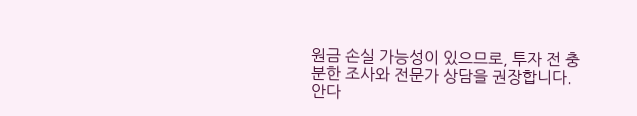원금 손실 가능성이 있으므로, 투자 전 충분한 조사와 전문가 상담을 권장합니다.
안다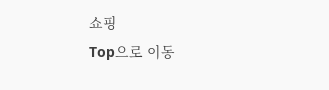쇼핑
Top으로 이동